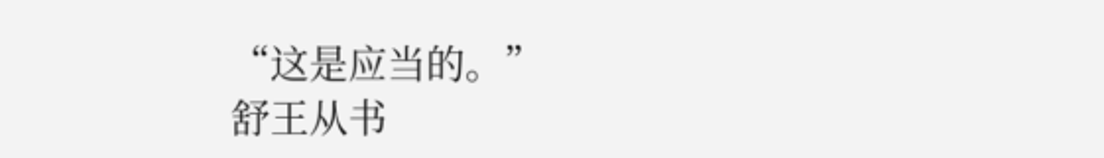“这是应当的。”
舒王从书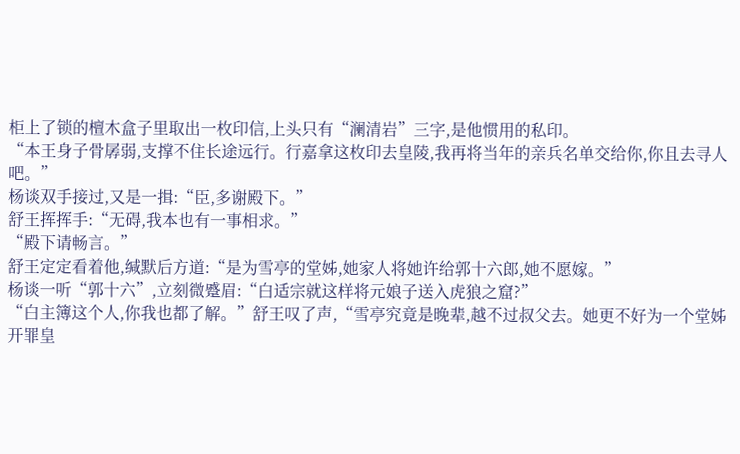柜上了锁的檀木盒子里取出一枚印信,上头只有“澜清岩”三字,是他惯用的私印。
“本王身子骨孱弱,支撑不住长途远行。行嘉拿这枚印去皇陵,我再将当年的亲兵名单交给你,你且去寻人吧。”
杨谈双手接过,又是一揖:“臣,多谢殿下。”
舒王挥挥手:“无碍,我本也有一事相求。”
“殿下请畅言。”
舒王定定看着他,缄默后方道:“是为雪亭的堂姊,她家人将她许给郭十六郎,她不愿嫁。”
杨谈一听“郭十六”,立刻微蹙眉:“白适宗就这样将元娘子送入虎狼之窟?”
“白主簿这个人,你我也都了解。”舒王叹了声,“雪亭究竟是晚辈,越不过叔父去。她更不好为一个堂姊开罪皇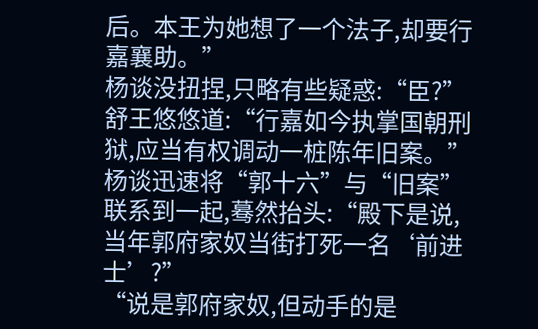后。本王为她想了一个法子,却要行嘉襄助。”
杨谈没扭捏,只略有些疑惑:“臣?”
舒王悠悠道:“行嘉如今执掌国朝刑狱,应当有权调动一桩陈年旧案。”
杨谈迅速将“郭十六”与“旧案”联系到一起,蓦然抬头:“殿下是说,当年郭府家奴当街打死一名‘前进士’?”
“说是郭府家奴,但动手的是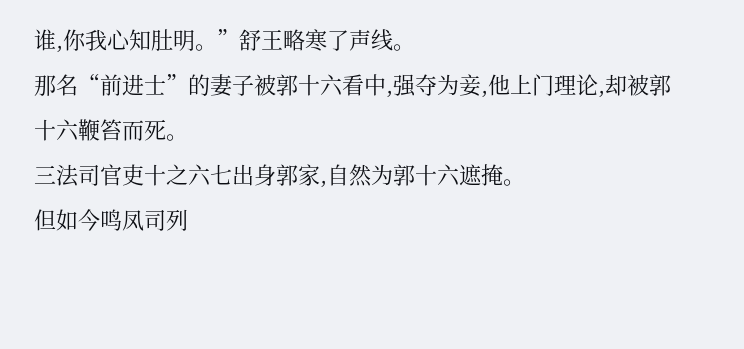谁,你我心知肚明。”舒王略寒了声线。
那名“前进士”的妻子被郭十六看中,强夺为妾,他上门理论,却被郭十六鞭笞而死。
三法司官吏十之六七出身郭家,自然为郭十六遮掩。
但如今鸣凤司列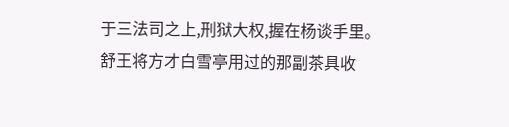于三法司之上,刑狱大权,握在杨谈手里。
舒王将方才白雪亭用过的那副茶具收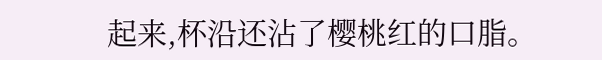起来,杯沿还沾了樱桃红的口脂。